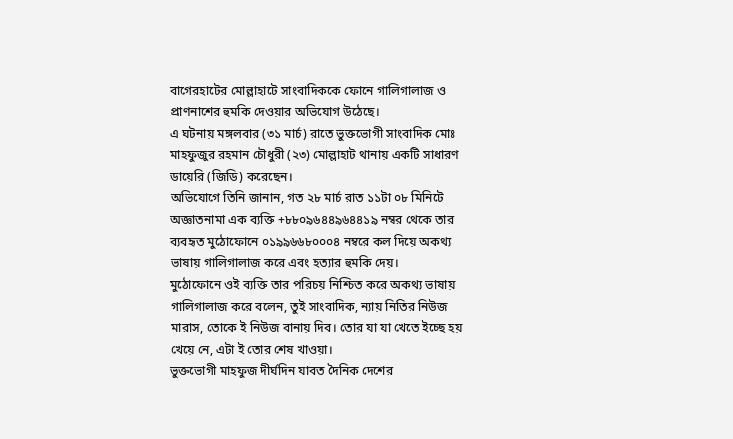বাগেরহাটের মোল্লাহাটে সাংবাদিককে ফোনে গালিগালাজ ও প্রাণনাশের হুমকি দেওয়ার অভিযোগ উঠেছে।
এ ঘটনায় মঙ্গলবার (৩১ মার্চ) রাতে ভুক্তভোগী সাংবাদিক মোঃ মাহফুজুর রহমান চৌধুরী (২৩) মোল্লাহাট থানায় একটি সাধারণ ডায়েরি (জিডি) করেছেন।
অভিযোগে তিনি জানান, গত ২৮ মার্চ রাত ১১টা ০৮ মিনিটে অজ্ঞাতনামা এক ব্যক্তি +৮৮০৯৬৪৪৯৬৪৪১৯ নম্বর থেকে তার ব্যবহৃত মুঠোফোনে ০১৯৯৬৬৮০০০৪ নম্বরে কল দিয়ে অকথ্য ভাষায় গালিগালাজ করে এবং হত্যার হুমকি দেয়।
মুঠোফোনে ওই ব্যক্তি তার পরিচয় নিশ্চিত করে অকথ্য ভাষায় গালিগালাজ করে বলেন, তুই সাংবাদিক, ন্যায় নিতির নিউজ মারাস, তোকে ই নিউজ বানায় দিব। তোর যা যা খেতে ইচ্ছে হয় খেয়ে নে, এটা ই তোর শেষ খাওয়া।
ভুক্তভোগী মাহফুজ দীর্ঘদিন যাবত দৈনিক দেশের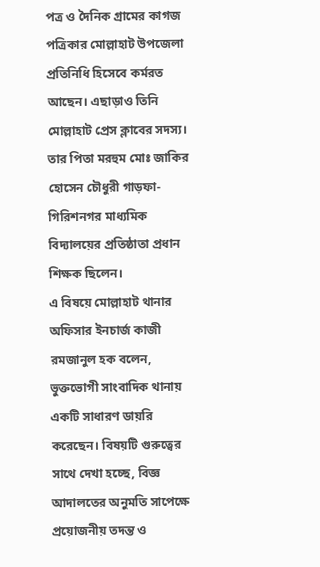পত্র ও দৈনিক গ্রামের কাগজ পত্রিকার মোল্লাহাট উপজেলা প্রতিনিধি হিসেবে কর্মরত আছেন। এছাড়াও তিনি মোল্লাহাট প্রেস ক্লাবের সদস্য। তার পিতা মরহুম মোঃ জাকির হোসেন চৌধুরী গাড়ফা-গিরিশনগর মাধ্যমিক বিদ্যালয়ের প্রতিষ্ঠাতা প্রধান শিক্ষক ছিলেন।
এ বিষয়ে মোল্লাহাট থানার অফিসার ইনচার্জ কাজী রমজানুল হক বলেন, ভুক্তভোগী সাংবাদিক থানায় একটি সাধারণ ডায়রি করেছেন। বিষয়টি গুরুত্বের সাথে দেখা হচ্ছে, বিজ্ঞ আদালতের অনুমতি সাপেক্ষে প্রয়োজনীয় তদন্ত ও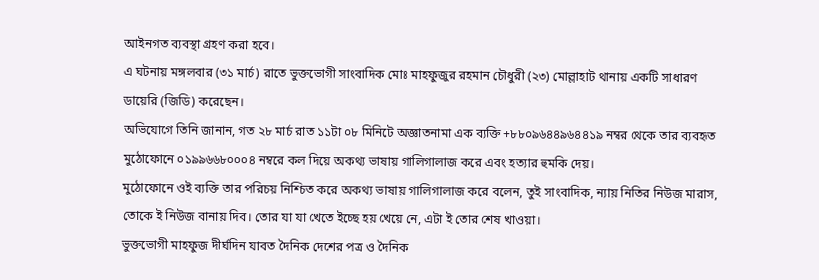আইনগত ব্যবস্থা গ্রহণ করা হবে।
এ ঘটনায় মঙ্গলবার (৩১ মার্চ) রাতে ভুক্তভোগী সাংবাদিক মোঃ মাহফুজুর রহমান চৌধুরী (২৩) মোল্লাহাট থানায় একটি সাধারণ ডায়েরি (জিডি) করেছেন।
অভিযোগে তিনি জানান, গত ২৮ মার্চ রাত ১১টা ০৮ মিনিটে অজ্ঞাতনামা এক ব্যক্তি +৮৮০৯৬৪৪৯৬৪৪১৯ নম্বর থেকে তার ব্যবহৃত মুঠোফোনে ০১৯৯৬৬৮০০০৪ নম্বরে কল দিয়ে অকথ্য ভাষায় গালিগালাজ করে এবং হত্যার হুমকি দেয়।
মুঠোফোনে ওই ব্যক্তি তার পরিচয় নিশ্চিত করে অকথ্য ভাষায় গালিগালাজ করে বলেন, তুই সাংবাদিক, ন্যায় নিতির নিউজ মারাস, তোকে ই নিউজ বানায় দিব। তোর যা যা খেতে ইচ্ছে হয় খেয়ে নে, এটা ই তোর শেষ খাওয়া।
ভুক্তভোগী মাহফুজ দীর্ঘদিন যাবত দৈনিক দেশের পত্র ও দৈনিক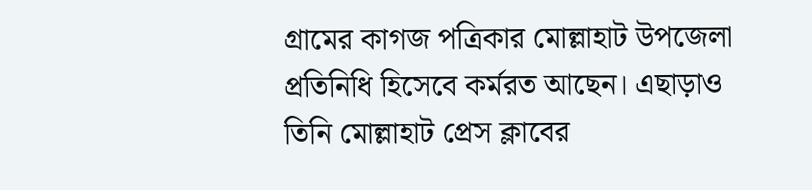গ্রামের কাগজ পত্রিকার মোল্লাহাট উপজেলা প্রতিনিধি হিসেবে কর্মরত আছেন। এছাড়াও তিনি মোল্লাহাট প্রেস ক্লাবের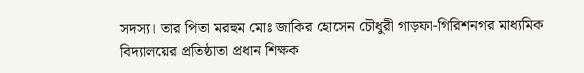সদস্য। তার পিতা মরহুম মোঃ জাকির হোসেন চৌধুরী গাড়ফা-গিরিশনগর মাধ্যমিক বিদ্যালয়ের প্রতিষ্ঠাতা প্রধান শিক্ষক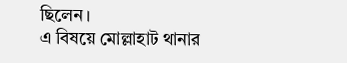ছিলেন।
এ বিষয়ে মোল্লাহাট থানার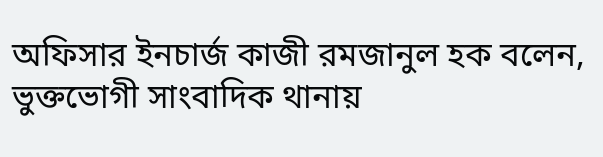অফিসার ইনচার্জ কাজী রমজানুল হক বলেন, ভুক্তভোগী সাংবাদিক থানায়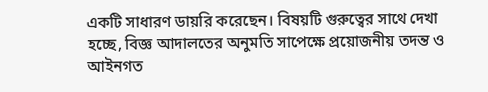একটি সাধারণ ডায়রি করেছেন। বিষয়টি গুরুত্বের সাথে দেখা হচ্ছে, বিজ্ঞ আদালতের অনুমতি সাপেক্ষে প্রয়োজনীয় তদন্ত ও আইনগত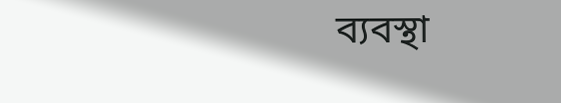ব্যবস্থা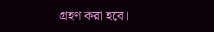গ্রহণ করা হবে।